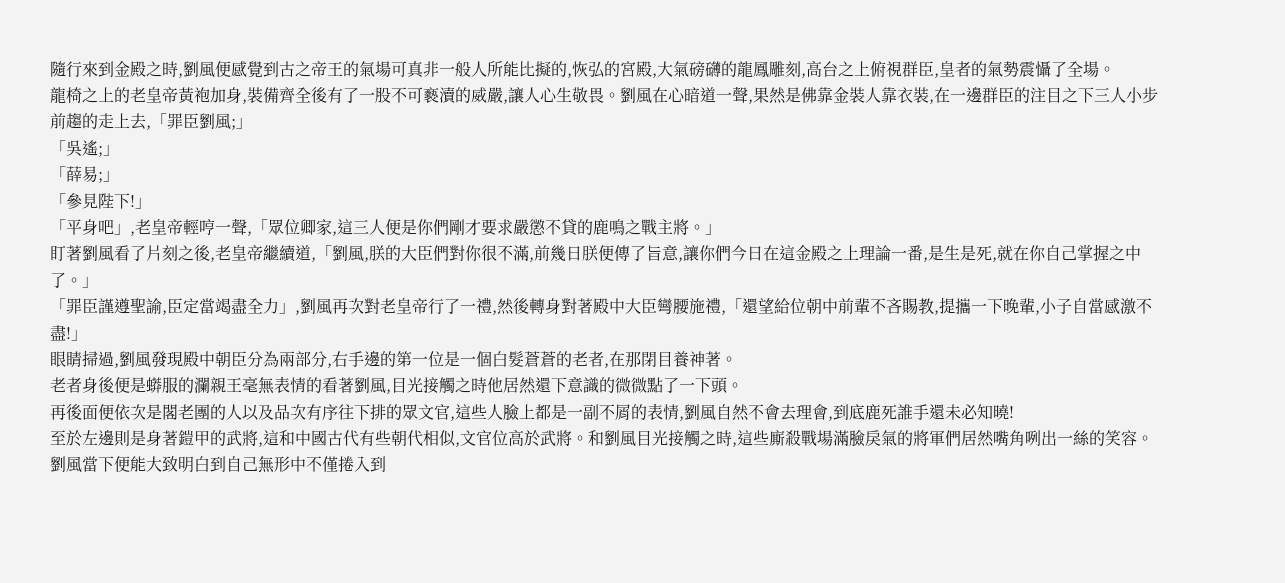隨行來到金殿之時,劉風便感覺到古之帝王的氣場可真非一般人所能比擬的,恢弘的宮殿,大氣磅礴的龍鳳雕刻,高台之上俯視群臣,皇者的氣勢震懾了全場。
龍椅之上的老皇帝黃袍加身,裝備齊全後有了一股不可褻瀆的威嚴,讓人心生敬畏。劉風在心暗道一聲,果然是佛靠金裝人靠衣裝,在一邊群臣的注目之下三人小步前趨的走上去,「罪臣劉風;」
「吳遙;」
「薛易;」
「參見陛下!」
「平身吧」,老皇帝輕哼一聲,「眾位卿家,這三人便是你們剛才要求嚴懲不貸的鹿鳴之戰主將。」
盯著劉風看了片刻之後,老皇帝繼續道,「劉風,朕的大臣們對你很不滿,前幾日朕便傳了旨意,讓你們今日在這金殿之上理論一番,是生是死,就在你自己掌握之中了。」
「罪臣謹遵聖諭,臣定當竭盡全力」,劉風再次對老皇帝行了一禮,然後轉身對著殿中大臣彎腰施禮,「還望給位朝中前輩不吝賜教,提攜一下晚輩,小子自當感激不盡!」
眼睛掃過,劉風發現殿中朝臣分為兩部分,右手邊的第一位是一個白髮蒼蒼的老者,在那閉目養神著。
老者身後便是蟒服的瀾親王毫無表情的看著劉風,目光接觸之時他居然還下意識的微微點了一下頭。
再後面便依次是閣老團的人以及品次有序往下排的眾文官,這些人臉上都是一副不屑的表情,劉風自然不會去理會,到底鹿死誰手還未必知曉!
至於左邊則是身著鎧甲的武將,這和中國古代有些朝代相似,文官位高於武將。和劉風目光接觸之時,這些廝殺戰場滿臉戾氣的將軍們居然嘴角咧出一絲的笑容。
劉風當下便能大致明白到自己無形中不僅捲入到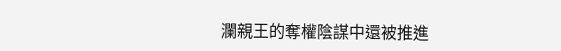瀾親王的奪權陰謀中還被推進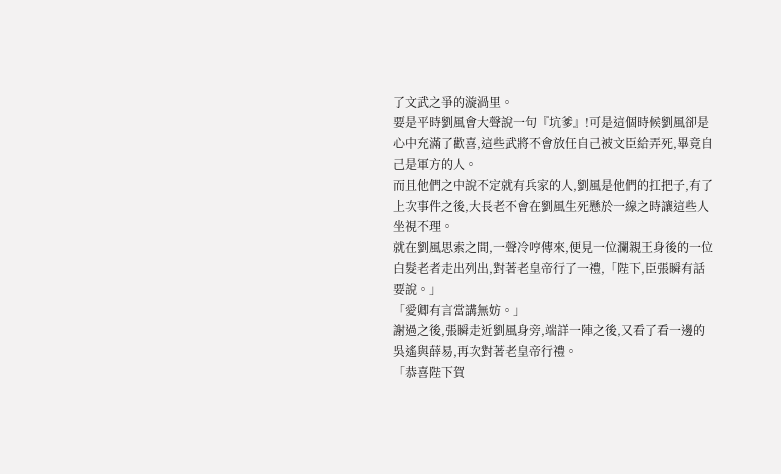了文武之爭的漩渦里。
要是平時劉風會大聲說一句『坑爹』!可是這個時候劉風卻是心中充滿了歡喜,這些武將不會放任自己被文臣給弄死,畢竟自己是軍方的人。
而且他們之中說不定就有兵家的人,劉風是他們的扛把子,有了上次事件之後,大長老不會在劉風生死懸於一線之時讓這些人坐視不理。
就在劉風思索之間,一聲冷哼傳來,便見一位瀾親王身後的一位白髮老者走出列出,對著老皇帝行了一禮,「陛下,臣張瞬有話要說。」
「愛卿有言當講無妨。」
謝過之後,張瞬走近劉風身旁,端詳一陣之後,又看了看一邊的吳遙與薛易,再次對著老皇帝行禮。
「恭喜陛下賀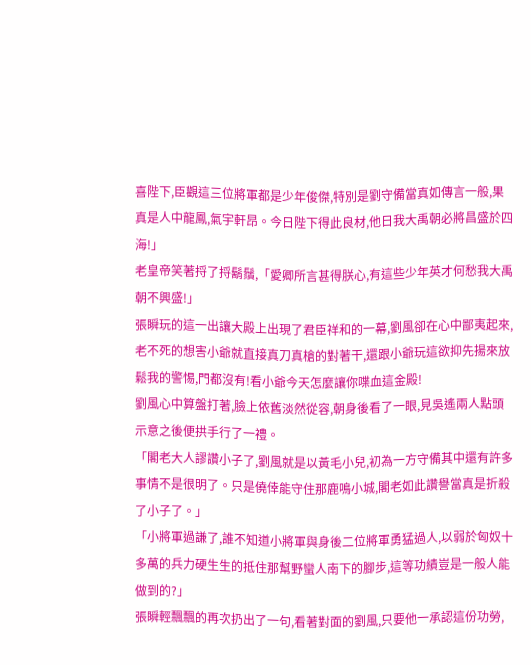喜陛下,臣觀這三位將軍都是少年俊傑,特別是劉守備當真如傳言一般,果真是人中龍鳳,氣宇軒昂。今日陛下得此良材,他日我大禹朝必將昌盛於四海!」
老皇帝笑著捋了捋鬍鬚,「愛卿所言甚得朕心,有這些少年英才何愁我大禹朝不興盛!」
張瞬玩的這一出讓大殿上出現了君臣祥和的一幕,劉風卻在心中鄙夷起來,老不死的想害小爺就直接真刀真槍的對著干,還跟小爺玩這欲抑先揚來放鬆我的警惕,門都沒有!看小爺今天怎麼讓你喋血這金殿!
劉風心中算盤打著,臉上依舊淡然從容,朝身後看了一眼,見吳遙兩人點頭示意之後便拱手行了一禮。
「閣老大人謬讚小子了,劉風就是以黃毛小兒,初為一方守備其中還有許多事情不是很明了。只是僥倖能守住那鹿鳴小城,閣老如此讚譽當真是折殺了小子了。」
「小將軍過謙了,誰不知道小將軍與身後二位將軍勇猛過人,以弱於匈奴十多萬的兵力硬生生的抵住那幫野蠻人南下的腳步,這等功績豈是一般人能做到的?」
張瞬輕飄飄的再次扔出了一句,看著對面的劉風,只要他一承認這份功勞,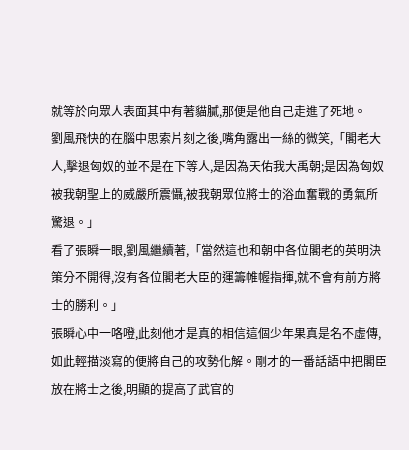就等於向眾人表面其中有著貓膩,那便是他自己走進了死地。
劉風飛快的在腦中思索片刻之後,嘴角露出一絲的微笑,「閣老大人,擊退匈奴的並不是在下等人,是因為天佑我大禹朝;是因為匈奴被我朝聖上的威嚴所震懾,被我朝眾位將士的浴血奮戰的勇氣所驚退。」
看了張瞬一眼,劉風繼續著,「當然這也和朝中各位閣老的英明決策分不開得,沒有各位閣老大臣的運籌帷幄指揮,就不會有前方將士的勝利。」
張瞬心中一咯噔,此刻他才是真的相信這個少年果真是名不虛傳,如此輕描淡寫的便將自己的攻勢化解。剛才的一番話語中把閣臣放在將士之後,明顯的提高了武官的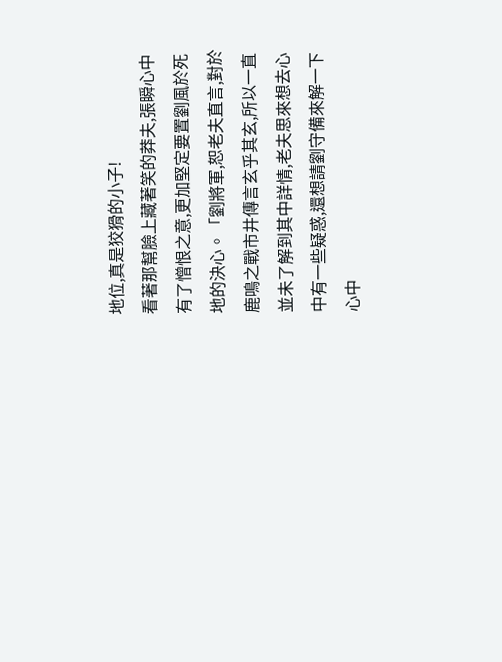地位,真是狡猾的小子!
看著那幫臉上藏著笑的莽夫,張瞬心中有了憎恨之意,更加堅定要置劉風於死地的決心。「劉將軍,恕老夫直言,對於鹿鳴之戰市井傳言玄乎其玄,所以一直並未了解到其中詳情,老夫思來想去心中有一些疑惑,還想請劉守備來解一下心中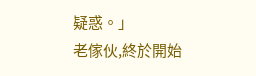疑惑。」
老傢伙,終於開始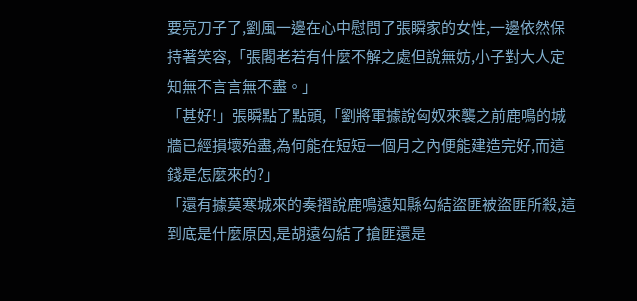要亮刀子了,劉風一邊在心中慰問了張瞬家的女性,一邊依然保持著笑容,「張閣老若有什麼不解之處但說無妨,小子對大人定知無不言言無不盡。」
「甚好!」張瞬點了點頭,「劉將軍據說匈奴來襲之前鹿鳴的城牆已經損壞殆盡,為何能在短短一個月之內便能建造完好,而這錢是怎麼來的?」
「還有據莫寒城來的奏摺說鹿鳴遠知縣勾結盜匪被盜匪所殺,這到底是什麼原因,是胡遠勾結了搶匪還是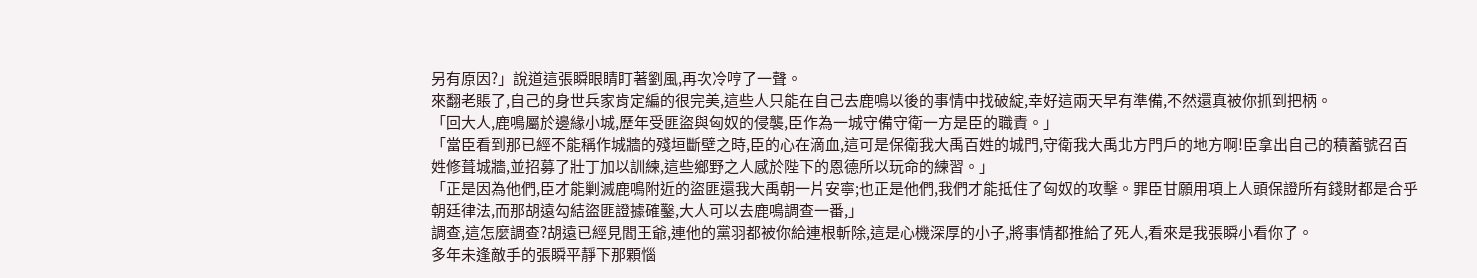另有原因?」說道這張瞬眼睛盯著劉風,再次冷哼了一聲。
來翻老賬了,自己的身世兵家肯定編的很完美,這些人只能在自己去鹿鳴以後的事情中找破綻,幸好這兩天早有準備,不然還真被你抓到把柄。
「回大人,鹿鳴屬於邊緣小城,歷年受匪盜與匈奴的侵襲,臣作為一城守備守衛一方是臣的職責。」
「當臣看到那已經不能稱作城牆的殘垣斷壁之時,臣的心在滴血,這可是保衛我大禹百姓的城門,守衛我大禹北方門戶的地方啊!臣拿出自己的積蓄號召百姓修葺城牆,並招募了壯丁加以訓練,這些鄉野之人感於陛下的恩德所以玩命的練習。」
「正是因為他們,臣才能剿滅鹿鳴附近的盜匪還我大禹朝一片安寧;也正是他們,我們才能抵住了匈奴的攻擊。罪臣甘願用項上人頭保證所有錢財都是合乎朝廷律法,而那胡遠勾結盜匪證據確鑿,大人可以去鹿鳴調查一番,」
調查,這怎麼調查?胡遠已經見閻王爺,連他的黨羽都被你給連根斬除,這是心機深厚的小子,將事情都推給了死人,看來是我張瞬小看你了。
多年未逢敵手的張瞬平靜下那顆惱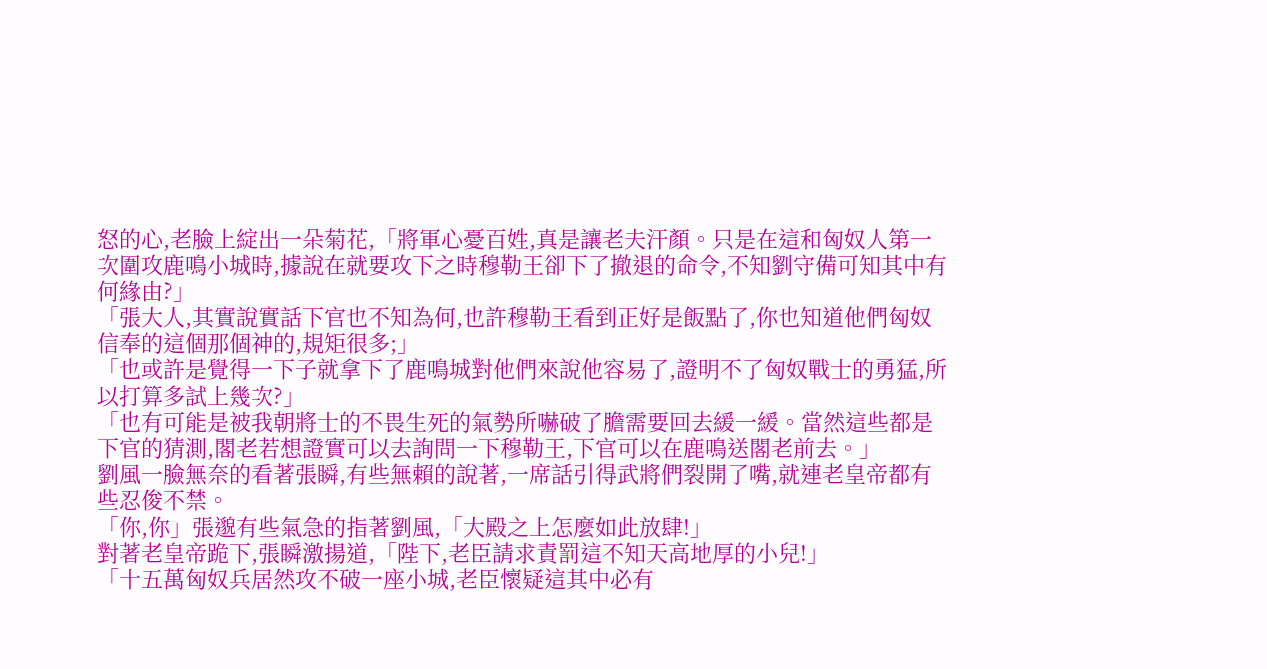怒的心,老臉上綻出一朵菊花,「將軍心憂百姓,真是讓老夫汗顏。只是在這和匈奴人第一次圍攻鹿鳴小城時,據說在就要攻下之時穆勒王卻下了撤退的命令,不知劉守備可知其中有何緣由?」
「張大人,其實說實話下官也不知為何,也許穆勒王看到正好是飯點了,你也知道他們匈奴信奉的這個那個神的,規矩很多;」
「也或許是覺得一下子就拿下了鹿鳴城對他們來說他容易了,證明不了匈奴戰士的勇猛,所以打算多試上幾次?」
「也有可能是被我朝將士的不畏生死的氣勢所嚇破了膽需要回去緩一緩。當然這些都是下官的猜測,閣老若想證實可以去詢問一下穆勒王,下官可以在鹿鳴送閣老前去。」
劉風一臉無奈的看著張瞬,有些無賴的說著,一席話引得武將們裂開了嘴,就連老皇帝都有些忍俊不禁。
「你,你」張邈有些氣急的指著劉風,「大殿之上怎麼如此放肆!」
對著老皇帝跪下,張瞬激揚道,「陛下,老臣請求責罰這不知天高地厚的小兒!」
「十五萬匈奴兵居然攻不破一座小城,老臣懷疑這其中必有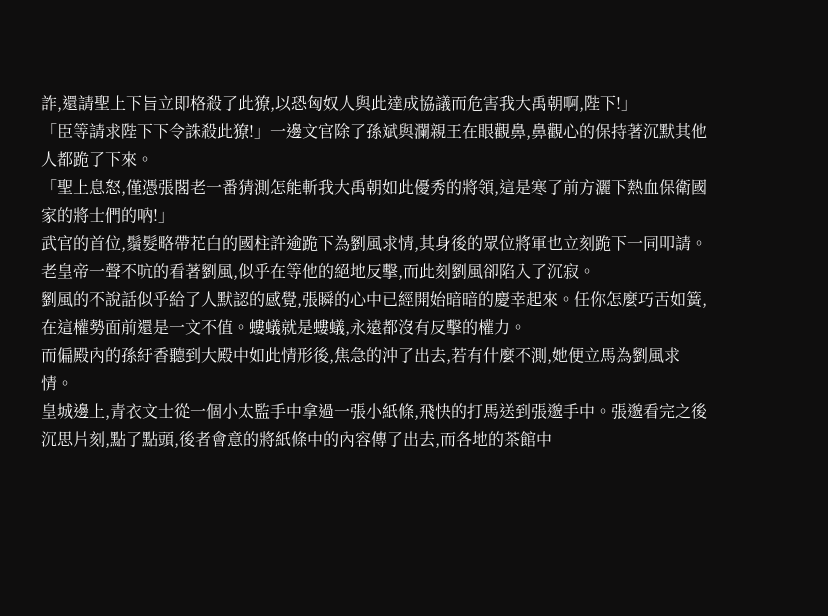詐,還請聖上下旨立即格殺了此獠,以恐匈奴人與此達成協議而危害我大禹朝啊,陛下!」
「臣等請求陛下下令誅殺此獠!」一邊文官除了孫斌與瀾親王在眼觀鼻,鼻觀心的保持著沉默其他人都跪了下來。
「聖上息怒,僅憑張閣老一番猜測怎能斬我大禹朝如此優秀的將領,這是寒了前方灑下熱血保衛國家的將士們的吶!」
武官的首位,鬚髮略帶花白的國柱許逾跪下為劉風求情,其身後的眾位將軍也立刻跪下一同叩請。
老皇帝一聲不吭的看著劉風,似乎在等他的絕地反擊,而此刻劉風卻陷入了沉寂。
劉風的不說話似乎給了人默認的感覺,張瞬的心中已經開始暗暗的慶幸起來。任你怎麼巧舌如簧,在這權勢面前還是一文不值。螻蟻就是螻蟻,永遠都沒有反擊的權力。
而偏殿內的孫紆香聽到大殿中如此情形後,焦急的沖了出去,若有什麼不測,她便立馬為劉風求情。
皇城邊上,青衣文士從一個小太監手中拿過一張小紙條,飛快的打馬送到張邈手中。張邈看完之後沉思片刻,點了點頭,後者會意的將紙條中的內容傳了出去,而各地的茶館中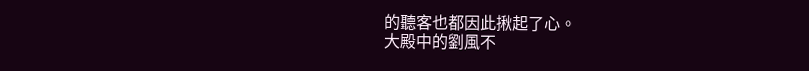的聽客也都因此揪起了心。
大殿中的劉風不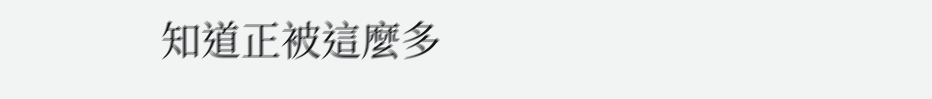知道正被這麼多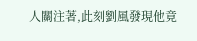人關注著,此刻劉風發現他竟